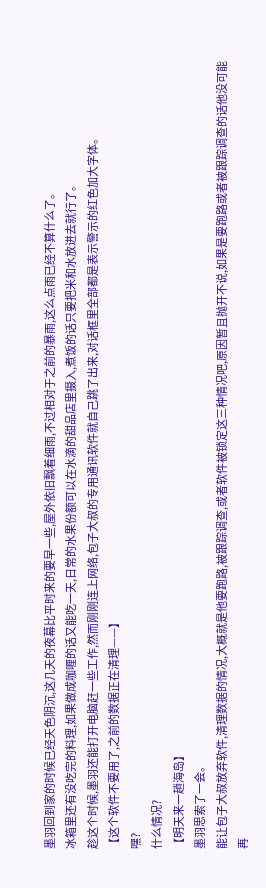墨羽回到家的时候已经天色阴沉,这几天的夜幕比平时来的要早一些,屋外依旧飘着细雨,不过相对于之前的暴雨,这么点雨已经不算什么了。
冰箱里还有没吃完的料理,如果做成咖喱的话又能吃一天,日常的水果份额可以在水滴的甜品店里摄入,煮饭的话只要把米和水放进去就行了。
趁这个时候,墨羽还能打开电脑赶一些工作,然而刚刚连上网络,包子大叔的专用通讯软件就自己跳了出来,对话框里全部都是表示警示的红色加大字体。
【这个软件不要用了,之前的数据正在清理——】
嘿?
什么情况?
【明天来一趟海岛】
墨羽思索了一会。
能让包子大叔放弃软件,清理数据的情况,大概就是他要跑路,被跟踪调查,或者软件被锁定这三种情况吧,原因暂且抛开不说,如果是要跑路或者被跟踪调查的话他没可能再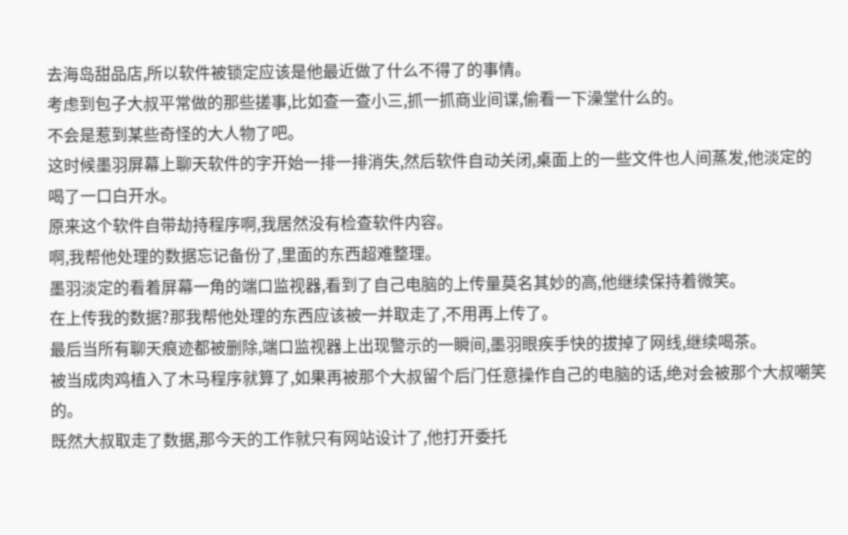去海岛甜品店,所以软件被锁定应该是他最近做了什么不得了的事情。
考虑到包子大叔平常做的那些搓事,比如查一查小三,抓一抓商业间谍,偷看一下澡堂什么的。
不会是惹到某些奇怪的大人物了吧。
这时候墨羽屏幕上聊天软件的字开始一排一排消失,然后软件自动关闭,桌面上的一些文件也人间蒸发,他淡定的喝了一口白开水。
原来这个软件自带劫持程序啊,我居然没有检查软件内容。
啊,我帮他处理的数据忘记备份了,里面的东西超难整理。
墨羽淡定的看着屏幕一角的端口监视器,看到了自己电脑的上传量莫名其妙的高,他继续保持着微笑。
在上传我的数据?那我帮他处理的东西应该被一并取走了,不用再上传了。
最后当所有聊天痕迹都被删除,端口监视器上出现警示的一瞬间,墨羽眼疾手快的拔掉了网线,继续喝茶。
被当成肉鸡植入了木马程序就算了,如果再被那个大叔留个后门任意操作自己的电脑的话,绝对会被那个大叔嘲笑的。
既然大叔取走了数据,那今天的工作就只有网站设计了,他打开委托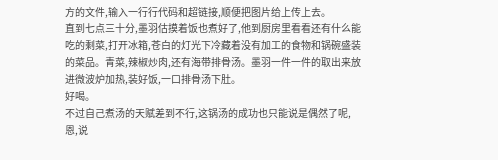方的文件,输入一行行代码和超链接,顺便把图片给上传上去。
直到七点三十分,墨羽估摸着饭也煮好了,他到厨房里看看还有什么能吃的剩菜,打开冰箱,苍白的灯光下冷藏着没有加工的食物和锅碗盛装的菜品。青菜,辣椒炒肉,还有海带排骨汤。墨羽一件一件的取出来放进微波炉加热,装好饭,一口排骨汤下肚。
好喝。
不过自己煮汤的天赋差到不行,这锅汤的成功也只能说是偶然了呢,恩,说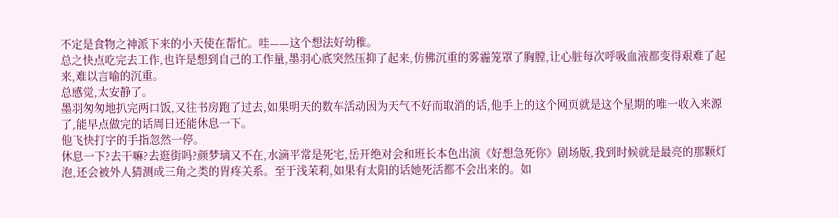不定是食物之神派下来的小天使在帮忙。哇——这个想法好幼稚。
总之快点吃完去工作,也许是想到自己的工作量,墨羽心底突然压抑了起来,仿佛沉重的雾霾笼罩了胸膛,让心脏每次呼吸血液都变得艰难了起来,难以言喻的沉重。
总感觉,太安静了。
墨羽匆匆地扒完两口饭,又往书房跑了过去,如果明天的数车活动因为天气不好而取消的话,他手上的这个网页就是这个星期的唯一收入来源了,能早点做完的话周日还能休息一下。
他飞快打字的手指忽然一停。
休息一下?去干嘛?去逛街吗?颜梦璃又不在,水滴平常是死宅,岳开绝对会和班长本色出演《好想急死你》剧场版,我到时候就是最亮的那颗灯泡,还会被外人猜测成三角之类的胃疼关系。至于浅茉莉,如果有太阳的话她死活都不会出来的。如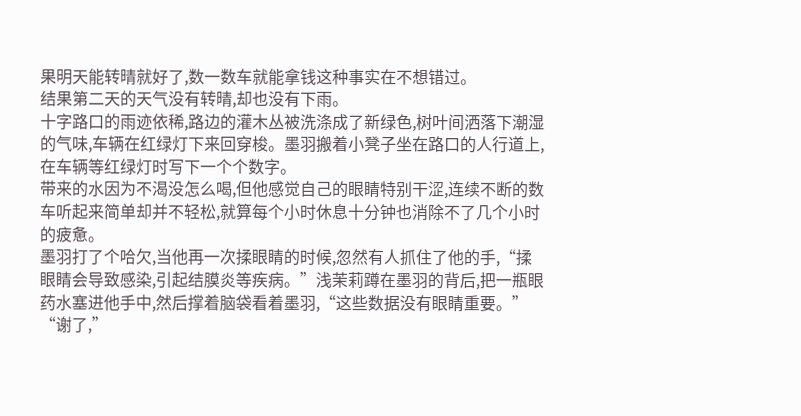果明天能转晴就好了,数一数车就能拿钱这种事实在不想错过。
结果第二天的天气没有转晴,却也没有下雨。
十字路口的雨迹依稀,路边的灌木丛被洗涤成了新绿色,树叶间洒落下潮湿的气味,车辆在红绿灯下来回穿梭。墨羽搬着小凳子坐在路口的人行道上,在车辆等红绿灯时写下一个个数字。
带来的水因为不渴没怎么喝,但他感觉自己的眼睛特别干涩,连续不断的数车听起来简单却并不轻松,就算每个小时休息十分钟也消除不了几个小时的疲惫。
墨羽打了个哈欠,当他再一次揉眼睛的时候,忽然有人抓住了他的手,“揉眼睛会导致感染,引起结膜炎等疾病。”浅茉莉蹲在墨羽的背后,把一瓶眼药水塞进他手中,然后撑着脑袋看着墨羽,“这些数据没有眼睛重要。”
“谢了,”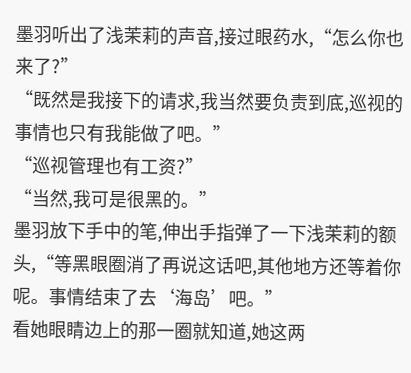墨羽听出了浅茉莉的声音,接过眼药水,“怎么你也来了?”
“既然是我接下的请求,我当然要负责到底,巡视的事情也只有我能做了吧。”
“巡视管理也有工资?”
“当然,我可是很黑的。”
墨羽放下手中的笔,伸出手指弹了一下浅茉莉的额头,“等黑眼圈消了再说这话吧,其他地方还等着你呢。事情结束了去‘海岛’吧。”
看她眼睛边上的那一圈就知道,她这两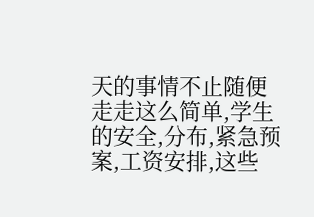天的事情不止随便走走这么简单,学生的安全,分布,紧急预案,工资安排,这些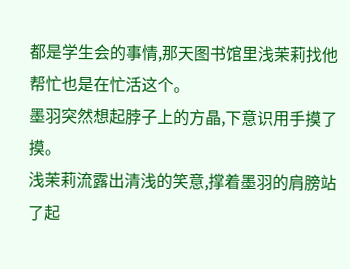都是学生会的事情,那天图书馆里浅茉莉找他帮忙也是在忙活这个。
墨羽突然想起脖子上的方晶,下意识用手摸了摸。
浅茉莉流露出清浅的笑意,撑着墨羽的肩膀站了起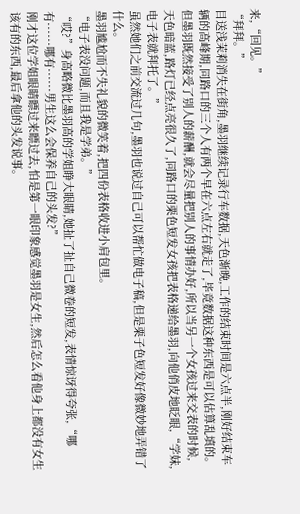来,“回见。”
“拜拜。”
目送浅茉莉消失在街角,墨羽继续记录行车数据,天色渐晚,工作的结束时间是六点半,刚好结束车辆的高峰期,同路口的三个人有两个早在六点左右就走了,毕竟数据这种东西是可以估算乱填的。但墨羽既然接受了别人的薪酬,就会尽量把别人的事情办好,所以当另一个女孩过来交表的时候,天色暗蓝,路灯已经点亮很久了,同路口的栗色短发女孩把表格递给墨羽,向他俏皮地眨眼,“学妹,电子表就拜托了。”
虽然她们之前交流过几句,墨羽也说过自己可以帮忙做电子稿,但是栗子色短发好像微妙地弄错了什么。
墨羽尴尬而不失礼貌的微笑着,把四份表格收进小肩包里。
“电子表没问题,而且我是学弟。”
“哎?”身高略微比墨羽高的学姐睁大眼睛,她扯了扯自己微卷的短发,表情惊讶得夸张,“哪有······哪有······男生这么会保养自己的头发?”
刚才这位学姐眼睛瞟过来瞟过去,怕是第一眼印象感觉墨羽是女生,然后怎么看他身上都没有女生该有的东西,最后拿他的头发说事。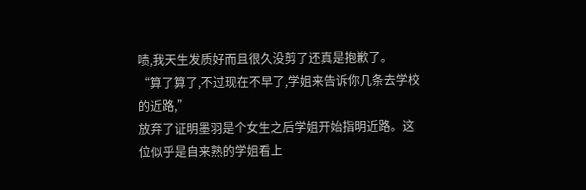啧,我天生发质好而且很久没剪了还真是抱歉了。
“算了算了,不过现在不早了,学姐来告诉你几条去学校的近路,”
放弃了证明墨羽是个女生之后学姐开始指明近路。这位似乎是自来熟的学姐看上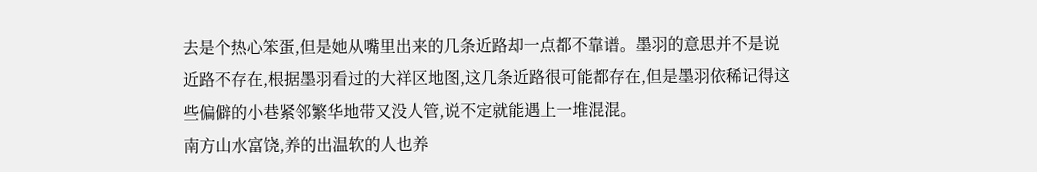去是个热心笨蛋,但是她从嘴里出来的几条近路却一点都不靠谱。墨羽的意思并不是说近路不存在,根据墨羽看过的大祥区地图,这几条近路很可能都存在,但是墨羽依稀记得这些偏僻的小巷紧邻繁华地带又没人管,说不定就能遇上一堆混混。
南方山水富饶,养的出温软的人也养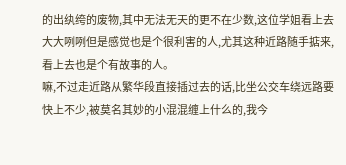的出纨绔的废物,其中无法无天的更不在少数,这位学姐看上去大大咧咧但是感觉也是个很利害的人,尤其这种近路随手掂来,看上去也是个有故事的人。
嘛,不过走近路从繁华段直接插过去的话,比坐公交车绕远路要快上不少,被莫名其妙的小混混缠上什么的,我今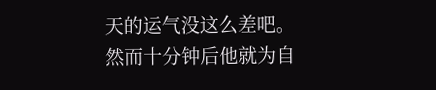天的运气没这么差吧。
然而十分钟后他就为自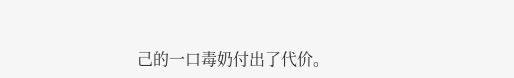己的一口毒奶付出了代价。